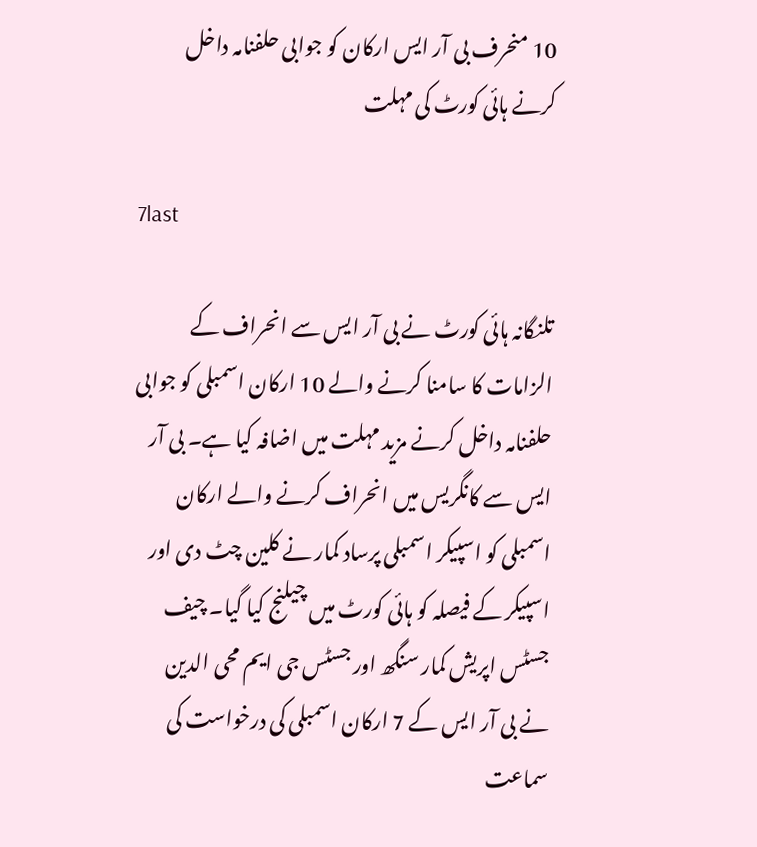10 منحرف بی آر ایس ارکان کو جوابی حلفنامہ داخل کرنے ہائی کورٹ کی مہلت

7last

تلنگانہ ہائی کورٹ نے بی آر ایس سے انحراف کے الزامات کا سامنا کرنے والے 10 ارکان اسمبلی کو جوابی حلفنامہ داخل کرنے مزید مہلت میں اضافہ کیا ہے۔ بی آر ایس سے کانگریس میں انحراف کرنے والے ارکان اسمبلی کو اسپیکر اسمبلی پرساد کمار نے کلین چٹ دی اور اسپیکر کے فیصلہ کو ہائی کورٹ میں چیلنج کیا گیا۔ چیف جسٹس اپریش کمار سنگھ اور جسٹس جی ایم محی الدین نے بی آر ایس کے 7 ارکان اسمبلی کی درخواست کی سماعت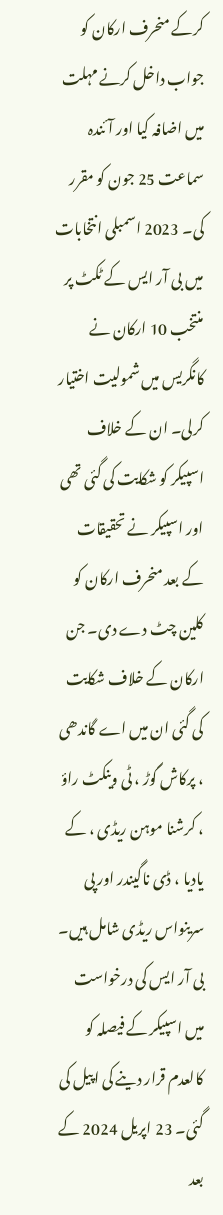کرکے منحرف ارکان کو جواب داخل کرنے مہلت میں اضافہ کیا اور آئندہ سماعت 25 جون کو مقرر کی۔ 2023 اسمبلی انتخابات میں بی آر ایس کے ٹکٹ پر منتخب 10 ارکان نے کانگریس میں شمولیت اختیار کرلی۔ ان کے خلاف اسپیکر کو شکایت کی گئی تھی اور اسپیکر نے تحقیقات کے بعد منحرف ارکان کو کلین چٹ دے دی۔ جن ارکان کے خلاف شکایت کی گئی ان میں اے گاندھی ، پرکاش گوڑ ، ٹی وینکٹ راؤ ، کرشنا موہن ریڈی ، کے یادیا ، ڈی ناگیندر اور پی سرینواس ریڈی شامل ہیں۔ بی آر ایس کی درخواست میں اسپیکر کے فیصلہ کو کالعدم قرار دینے کی اپیل کی گئی۔ 23 اپریل 2024 کے بعد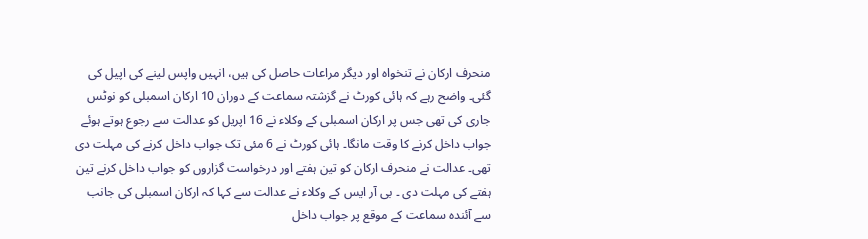منحرف ارکان نے تنخواہ اور دیگر مراعات حاصل کی ہیں، انہیں واپس لینے کی اپیل کی گئی۔ واضح رہے کہ ہائی کورٹ نے گزشتہ سماعت کے دوران 10 ارکان اسمبلی کو نوٹس جاری کی تھی جس پر ارکان اسمبلی کے وکلاء نے 16 اپریل کو عدالت سے رجوع ہوتے ہوئے جواب داخل کرنے کا وقت مانگا۔ ہائی کورٹ نے 6 مئی تک جواب داخل کرنے کی مہلت دی تھی۔ عدالت نے منحرف ارکان کو تین ہفتے اور درخواست گزاروں کو جواب داخل کرنے تین ہفتے کی مہلت دی ۔ بی آر ایس کے وکلاء نے عدالت سے کہا کہ ارکان اسمبلی کی جانب سے آئندہ سماعت کے موقع پر جواب داخل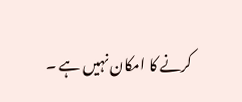کرنے کا امکان نہیں ہے ۔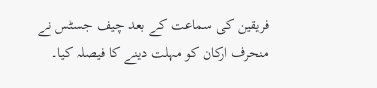فریقین کی سماعت کے بعد چیف جسٹس نے منحرف ارکان کو مہلت دینے کا فیصلہ کیا۔